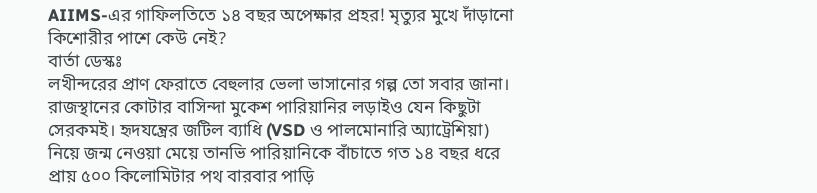AIIMS-এর গাফিলতিতে ১৪ বছর অপেক্ষার প্রহর! মৃত্যুর মুখে দাঁড়ানো কিশোরীর পাশে কেউ নেই?
বার্তা ডেস্কঃ
লখীন্দরের প্রাণ ফেরাতে বেহুলার ভেলা ভাসানোর গল্প তো সবার জানা। রাজস্থানের কোটার বাসিন্দা মুকেশ পারিয়ানির লড়াইও যেন কিছুটা সেরকমই। হৃদযন্ত্রের জটিল ব্যাধি (VSD ও পালমোনারি অ্যাট্রেশিয়া) নিয়ে জন্ম নেওয়া মেয়ে তানভি পারিয়ানিকে বাঁচাতে গত ১৪ বছর ধরে প্রায় ৫০০ কিলোমিটার পথ বারবার পাড়ি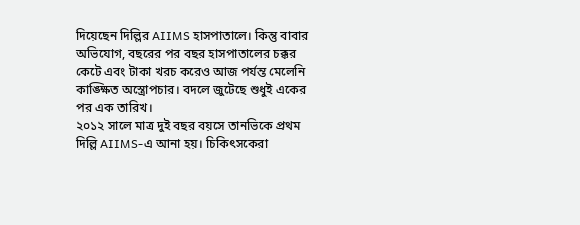দিয়েছেন দিল্লির AIIMS হাসপাতালে। কিন্তু বাবার অভিযোগ, বছরের পর বছর হাসপাতালের চক্কর কেটে এবং টাকা খরচ করেও আজ পর্যন্ত মেলেনি কাঙ্ক্ষিত অস্ত্রোপচার। বদলে জুটেছে শুধুই একের পর এক তারিখ।
২০১২ সালে মাত্র দুই বছর বয়সে তানভিকে প্রথম দিল্লি AIIMS-এ আনা হয়। চিকিৎসকেরা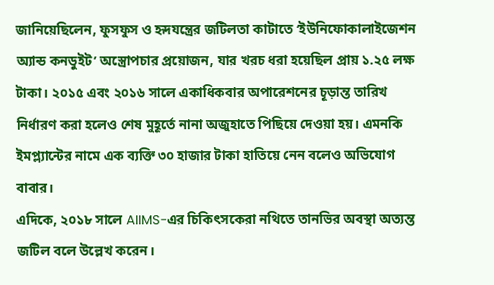জানিয়েছিলেন, ফুসফুস ও হৃদযন্ত্রের জটিলতা কাটাতে ‘ইউনিফোকালাইজেশন অ্যান্ড কনডুইট’ অস্ত্রোপচার প্রয়োজন, যার খরচ ধরা হয়েছিল প্রায় ১.২৫ লক্ষ টাকা। ২০১৫ এবং ২০১৬ সালে একাধিকবার অপারেশনের চূড়ান্ত তারিখ নির্ধারণ করা হলেও শেষ মুহূর্তে নানা অজুহাতে পিছিয়ে দেওয়া হয়। এমনকি ইমপ্ল্যান্টের নামে এক ব্যক্তি ৩০ হাজার টাকা হাতিয়ে নেন বলেও অভিযোগ বাবার।
এদিকে, ২০১৮ সালে AIIMS-এর চিকিৎসকেরা নথিতে তানভির অবস্থা অত্যন্ত জটিল বলে উল্লেখ করেন।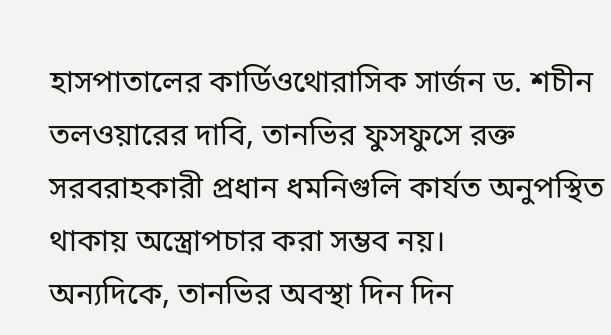হাসপাতালের কার্ডিওথোরাসিক সার্জন ড. শচীন তলওয়ারের দাবি, তানভির ফুসফুসে রক্ত সরবরাহকারী প্রধান ধমনিগুলি কার্যত অনুপস্থিত থাকায় অস্ত্রোপচার করা সম্ভব নয়।
অন্যদিকে, তানভির অবস্থা দিন দিন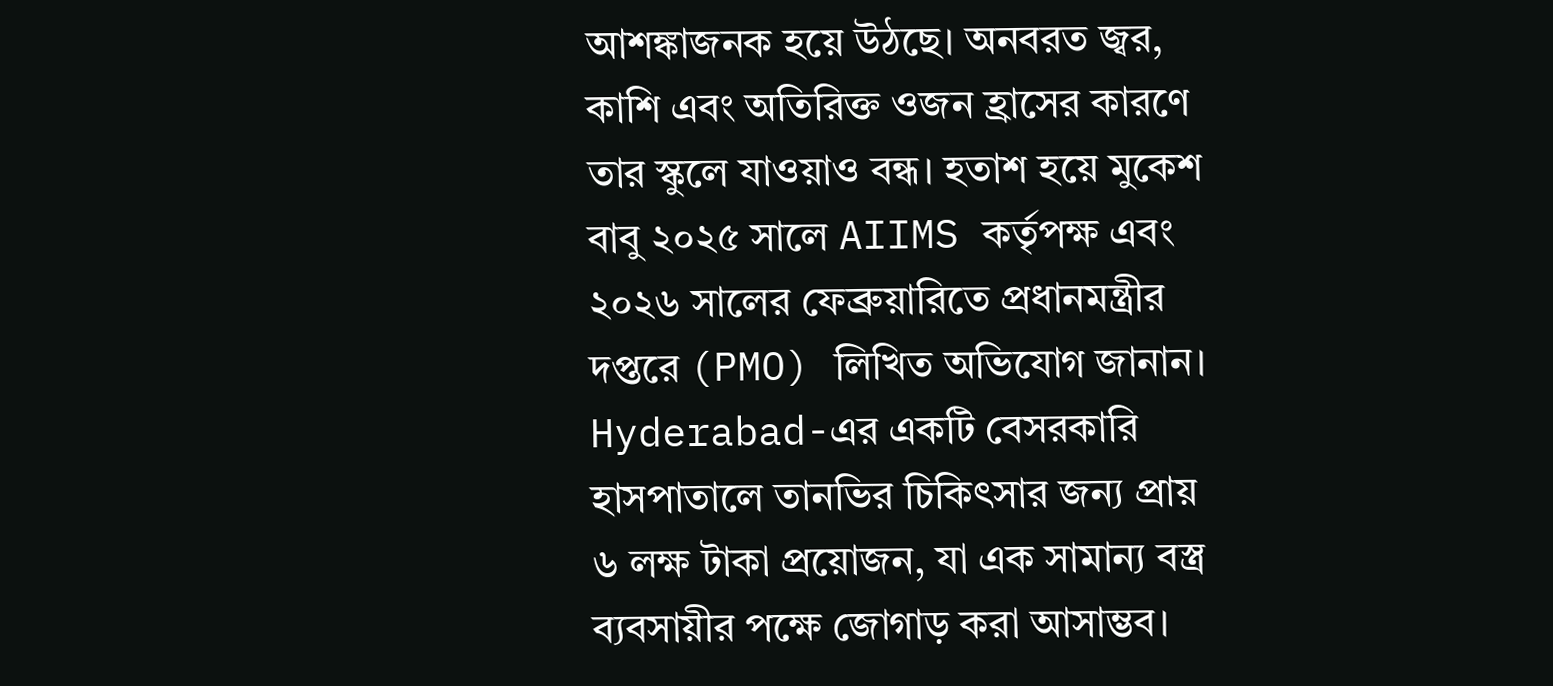আশঙ্কাজনক হয়ে উঠছে। অনবরত জ্বর, কাশি এবং অতিরিক্ত ওজন হ্রাসের কারণে তার স্কুলে যাওয়াও বন্ধ। হতাশ হয়ে মুকেশ বাবু ২০২৫ সালে AIIMS কর্তৃপক্ষ এবং ২০২৬ সালের ফেব্রুয়ারিতে প্রধানমন্ত্রীর দপ্তরে (PMO) লিখিত অভিযোগ জানান। Hyderabad-এর একটি বেসরকারি হাসপাতালে তানভির চিকিৎসার জন্য প্রায় ৬ লক্ষ টাকা প্রয়োজন, যা এক সামান্য বস্ত্র ব্যবসায়ীর পক্ষে জোগাড় করা আসাম্ভব।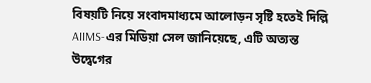বিষয়টি নিয়ে সংবাদমাধ্যমে আলোড়ন সৃষ্টি হতেই দিল্লি AIIMS-এর মিডিয়া সেল জানিয়েছে, এটি অত্যন্ত উদ্বেগের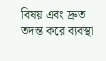বিষয় এবং দ্রুত তদন্ত করে ব্যবস্থা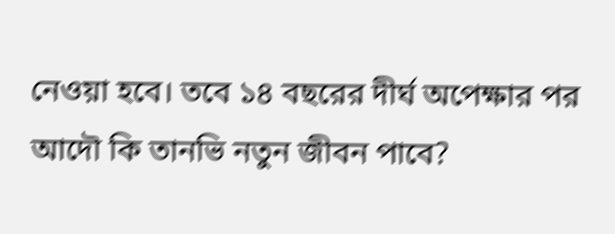নেওয়া হবে। তবে ১৪ বছরের দীর্ঘ অপেক্ষার পর আদৌ কি তানভি নতুন জীবন পাবে?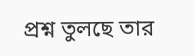প্রশ্ন তুলছে তার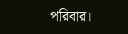পরিবার।